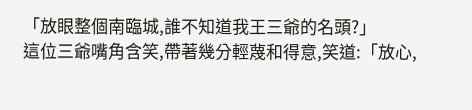「放眼整個南臨城,誰不知道我王三爺的名頭?」
這位三爺嘴角含笑,帶著幾分輕蔑和得意,笑道:「放心,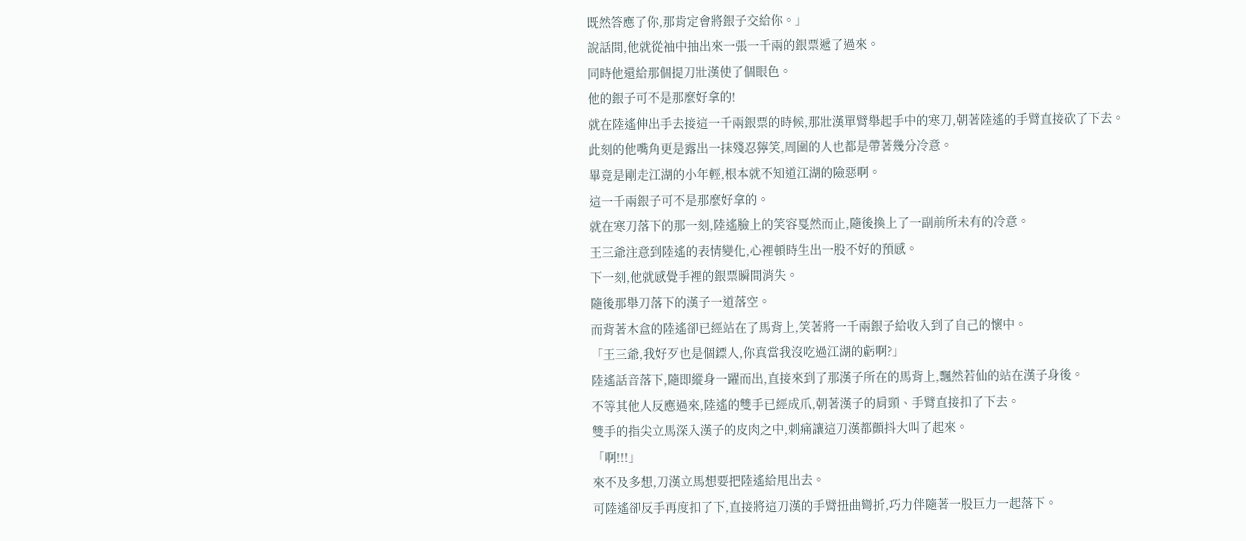既然答應了你,那肯定會將銀子交給你。」
說話間,他就從袖中抽出來一張一千兩的銀票遞了過來。
同時他還給那個提刀壯漢使了個眼色。
他的銀子可不是那麼好拿的!
就在陸遙伸出手去接這一千兩銀票的時候,那壯漢單臂舉起手中的寒刀,朝著陸遙的手臂直接砍了下去。
此刻的他嘴角更是露出一抹殘忍獰笑,周圍的人也都是帶著幾分冷意。
畢竟是剛走江湖的小年輕,根本就不知道江湖的險惡啊。
這一千兩銀子可不是那麼好拿的。
就在寒刀落下的那一刻,陸遙臉上的笑容戛然而止,隨後換上了一副前所未有的冷意。
王三爺注意到陸遙的表情變化,心裡頓時生出一股不好的預感。
下一刻,他就感覺手裡的銀票瞬間消失。
隨後那舉刀落下的漢子一道落空。
而背著木盒的陸遙卻已經站在了馬背上,笑著將一千兩銀子給收入到了自己的懷中。
「王三爺,我好歹也是個鏢人,你真當我沒吃過江湖的虧啊?」
陸遙話音落下,隨即縱身一躍而出,直接來到了那漢子所在的馬背上,飄然若仙的站在漢子身後。
不等其他人反應過來,陸遙的雙手已經成爪,朝著漢子的肩頸、手臂直接扣了下去。
雙手的指尖立馬深入漢子的皮肉之中,刺痛讓這刀漢都顫抖大叫了起來。
「啊!!!」
來不及多想,刀漢立馬想要把陸遙給甩出去。
可陸遙卻反手再度扣了下,直接將這刀漢的手臂扭曲彎折,巧力伴隨著一股巨力一起落下。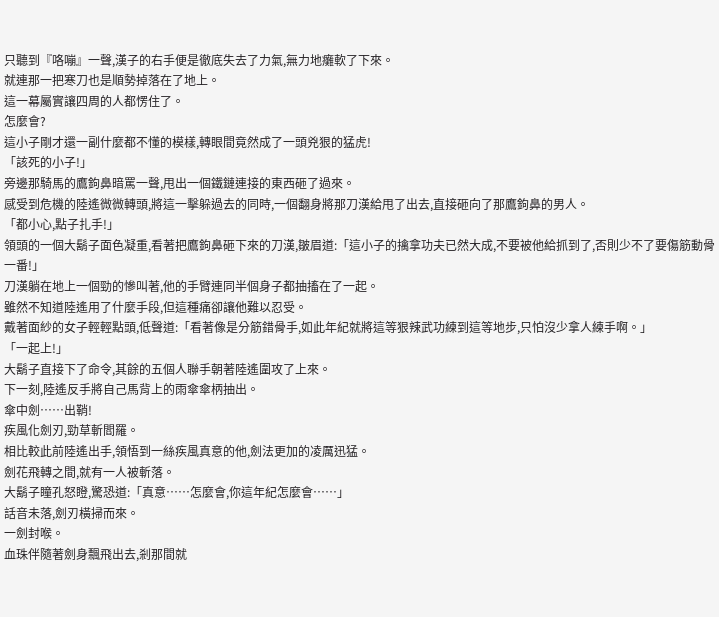只聽到『咯嘣』一聲,漢子的右手便是徹底失去了力氣,無力地癱軟了下來。
就連那一把寒刀也是順勢掉落在了地上。
這一幕屬實讓四周的人都愣住了。
怎麼會?
這小子剛才還一副什麼都不懂的模樣,轉眼間竟然成了一頭兇狠的猛虎!
「該死的小子!」
旁邊那騎馬的鷹鉤鼻暗罵一聲,甩出一個鐵鏈連接的東西砸了過來。
感受到危機的陸遙微微轉頭,將這一擊躲過去的同時,一個翻身將那刀漢給甩了出去,直接砸向了那鷹鉤鼻的男人。
「都小心,點子扎手!」
領頭的一個大鬍子面色凝重,看著把鷹鉤鼻砸下來的刀漢,皺眉道:「這小子的擒拿功夫已然大成,不要被他給抓到了,否則少不了要傷筋動骨一番!」
刀漢躺在地上一個勁的慘叫著,他的手臂連同半個身子都抽搐在了一起。
雖然不知道陸遙用了什麼手段,但這種痛卻讓他難以忍受。
戴著面紗的女子輕輕點頭,低聲道:「看著像是分筋錯骨手,如此年紀就將這等狠辣武功練到這等地步,只怕沒少拿人練手啊。」
「一起上!」
大鬍子直接下了命令,其餘的五個人聯手朝著陸遙圍攻了上來。
下一刻,陸遙反手將自己馬背上的雨傘傘柄抽出。
傘中劍……出鞘!
疾風化劍刃,勁草斬閻羅。
相比較此前陸遙出手,領悟到一絲疾風真意的他,劍法更加的凌厲迅猛。
劍花飛轉之間,就有一人被斬落。
大鬍子瞳孔怒瞪,驚恐道:「真意……怎麼會,你這年紀怎麼會……」
話音未落,劍刃橫掃而來。
一劍封喉。
血珠伴隨著劍身飄飛出去,剎那間就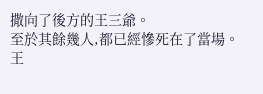撒向了後方的王三爺。
至於其餘幾人,都已經慘死在了當場。
王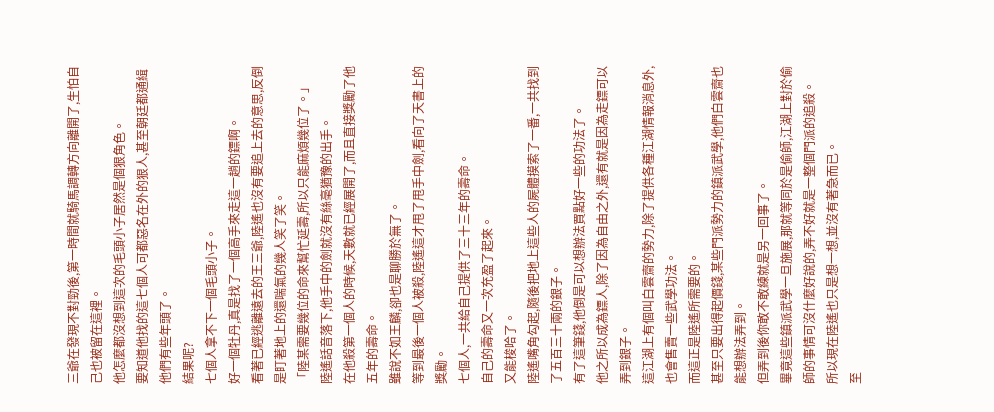三爺在發現不對勁後,第一時間就騎馬調轉方向離開了,生怕自己也被留在這裡。
他怎麼都沒想到這次的毛頭小子居然是個狠角色。
要知道他找的這七個人可都惡名在外的狠人,甚至朝廷都通緝他們有些年頭了。
結果呢?
七個人拿不下一個毛頭小子。
好一個牡丹,真是找了一個高手來走這一趟的鏢啊。
看著已經逃離遠去的王三爺,陸遙也沒有要追上去的意思,反倒是盯著地上的還喘氣的幾人笑了笑。
「陸某需要幾位的命來幫忙延壽,所以只能麻煩幾位了。」
陸遙話音落下,他手中的劍就沒有絲毫猶豫的出手。
在他殺第一個人的時候,天數就已經展開了,而且直接獎勵了他五年的壽命。
雖說不如王麟,卻也是聊勝於無了。
等到最後一個人被殺,陸遙這才甩了甩手中劍,看向了天書上的獎勵。
七個人,一共給自己提供了三十三年的壽命。
自己的壽命又一次充盈了起來。
又能梭哈了。
陸遙嘴角勾起,隨後把地上這些人的屍體摸索了一番,一共找到了五百三十兩的銀子。
有了這筆錢,他倒是可以想辦法買點好一些的功法了。
他之所以成為鏢人,除了因為自由之外,還有就是因為走鏢可以弄到銀子。
這江湖上有個叫白雲齋的勢力,除了提供各種江湖情報消息外,也會售賣一些武學功法。
而這正是陸遙所需要的。
甚至只要出得起價錢,某些門派勢力的鎮派武學,他們白雲齋也能想辦法弄到。
但弄到後你敢不敢練就是另一回事了。
畢竟這些鎮派武學一旦施展,那就等同於是偷師,江湖上對於偷師的事情可沒什麼好說的,弄不好就是一整個門派的追殺。
所以現在陸遙也只是想一想,並沒有著急而已。
至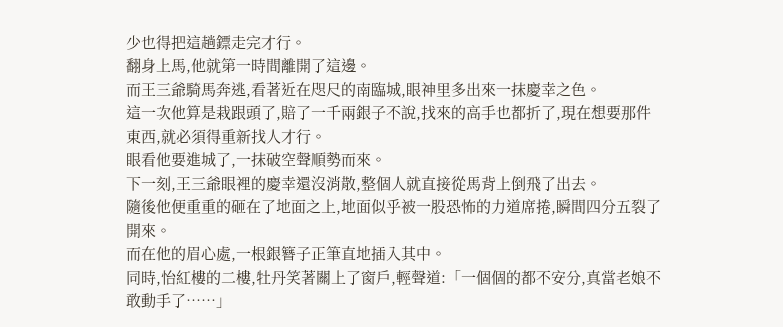少也得把這趟鏢走完才行。
翻身上馬,他就第一時間離開了這邊。
而王三爺騎馬奔逃,看著近在咫尺的南臨城,眼神里多出來一抹慶幸之色。
這一次他算是栽跟頭了,賠了一千兩銀子不說,找來的高手也都折了,現在想要那件東西,就必須得重新找人才行。
眼看他要進城了,一抹破空聲順勢而來。
下一刻,王三爺眼裡的慶幸還沒消散,整個人就直接從馬背上倒飛了出去。
隨後他便重重的砸在了地面之上,地面似乎被一股恐怖的力道席捲,瞬間四分五裂了開來。
而在他的眉心處,一根銀簪子正筆直地插入其中。
同時,怡紅樓的二樓,牡丹笑著關上了窗戶,輕聲道:「一個個的都不安分,真當老娘不敢動手了……」